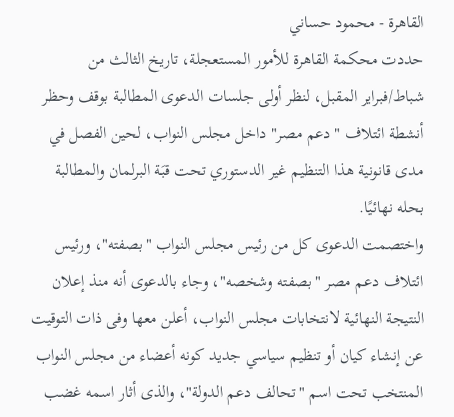القاهرة - محمود حساني
حددت محكمة القاهرة للأمور المستعجلة، تاريخ الثالث من شباط/فبراير المقبل، لنظر أولى جلسات الدعوى المطالبة بوقف وحظر أنشطة ائتلاف "دعم مصر" داخل مجلس النواب، لحين الفصل في مدى قانونية هذا التنظيم غير الدستوري تحت قبَة البرلمان والمطالبة بحله نهائيًا.
واختصمت الدعوى كل من رئيس مجلس النواب "بصفته"، ورئيس ائتلاف دعم مصر "بصفته وشخصه"، وجاء بالدعوى أنه منذ إعلان النتيجة النهائية لانتخابات مجلس النواب، أعلن معها وفى ذات التوقيت عن إنشاء كيان أو تنظيم سياسي جديد كونه أعضاء من مجلس النواب المنتخب تحت اسم "تحالف دعم الدولة"، والذى أثار اسمه غضب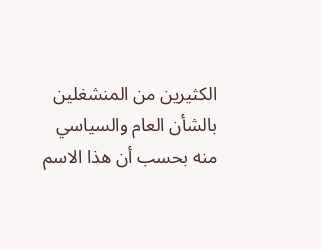الكثيرين من المنشغلين بالشأن العام والسياسي منه بحسب أن هذا الاسم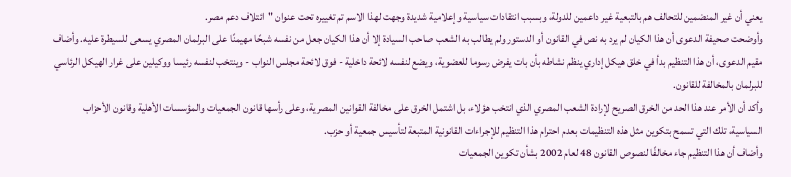يعني أن غير المنضمين للتحالف هم بالتبعية غير داعمين للدولة، وبسبب انتقادات سياسية وإعلامية شديدة وجهت لهذا الاسم تم تغييره تحت عنوان "ائتلاف دعم مصر.
وأوضحت صحيفة الدعوى أن هذا الكيان لم يرد به نص في القانون أو الدستور ولم يطالب به الشعب صاحب السيادة إلا أن هذا الكيان جعل من نفسه شبحًا مهيمنًا على البرلمان المصري يسعى للسيطرة عليه. وأضاف مقيم الدعوى، أن هذا التنظيم بدأ في خلق هيكل إداري ينظم نشاطه بأن بات يفرض رسوما للعضوية، ويضع لنفسه لائحة داخلية - فوق لائحة مجلس النواب - وينتخب لنفسه رئيسا ووكيلين على غرار الهيكل الرئاسي للبرلمان بالمخالفة للقانون.
وأكد أن الأمر عند هذا الحد من الخرق الصريح لإرادة الشعب المصري الذي انتخب هؤلاء، بل اشتمل الخرق على مخالفة القوانين المصرية، وعلى رأسها قانون الجمعيات والمؤسسات الأهلية وقانون الأحزاب السياسية، تلك التي تسمح بتكوين مثل هذه التنظيمات بعدم احترام هذا التنظيم للإجراءات القانونية المتبعة لتأسيس جمعية أو حزب.
وأضاف أن هذا التنظيم جاء مخالفًا لنصوص القانون 48 لعام 2002 بشأن تكوين الجمعيات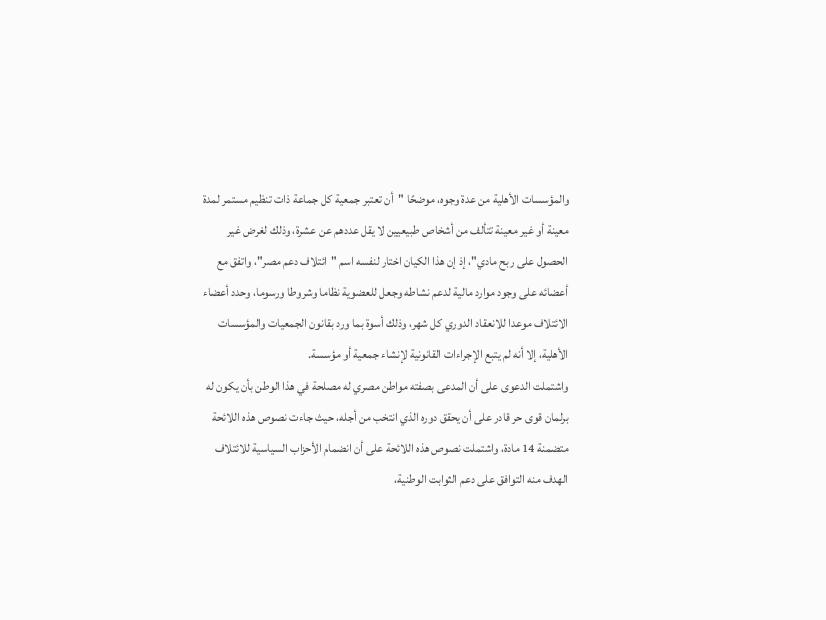والمؤسسات الأهلية من عدة وجوه، موضحًا "أن تعتبر جمعية كل جماعة ذات تنظيم مستمر لمدة معينة أو غير معينة تتألف من أشخاص طبيعيين لا يقل عددهم عن عشرة، وذلك لغرض غير الحصول على ربح مادي"، إذ إن هذا الكيان اختار لنفسه اسم "ائتلاف دعم مصر"، واتفق مع أعضائه على وجود موارد مالية لدعم نشاطه وجعل للعضوية نظاما وشروطا ورسوما، وحدد أعضاء الائتلاف موعدا للانعقاد الدوري كل شهر، وذلك أسوة بما ورد بقانون الجمعيات والمؤسسات الأهلية، إلا أنه لم يتبع الإجراءات القانونية لإنشاء جمعية أو مؤسسة.
واشتملت الدعوى على أن المدعى بصفته مواطن مصري له مصلحة في هذا الوطن بأن يكون له برلمان قوى حر قادر على أن يحقق دوره الذي انتخب من أجله، حيث جاءت نصوص هذه اللائحة متضمنة 14 مادة، واشتملت نصوص هذه اللائحة على أن انضمام الأحزاب السياسية للائتلاف الهدف منه التوافق على دعم الثوابت الوطنية،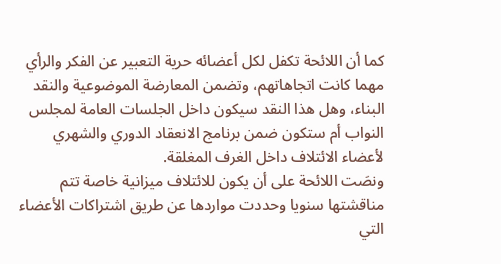كما أن اللائحة تكفل لكل أعضائه حرية التعبير عن الفكر والرأي مهما كانت اتجاهاتهم، وتضمن المعارضة الموضوعية والنقد البناء، وهل هذا النقد سيكون داخل الجلسات العامة لمجلس النواب أم ستكون ضمن برنامج الانعقاد الدوري والشهري لأعضاء الائتلاف داخل الغرف المغلقة.
ونصَت اللائحة على أن يكون للائتلاف ميزانية خاصة تتم مناقشتها سنويا وحددت مواردها عن طريق اشتراكات الأعضاء التي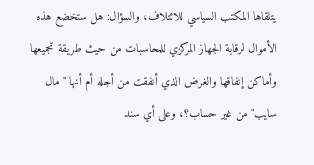يتلقاها المكتب السياسي للائتلاف، والسؤال: هل ستخضع هذه الأموال لرقابة الجهاز المركزي للمحاسبات من حيث طريقة تجميعها وأماكن إنفاقها والغرض الذي أنفقت من أجله أم أنها "مال سايب" من غير حساب؟، وعلى أي سند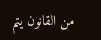من القانون يتم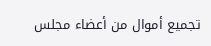تجميع أموال من أعضاء مجلس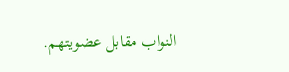النواب مقابل عضويتهم.